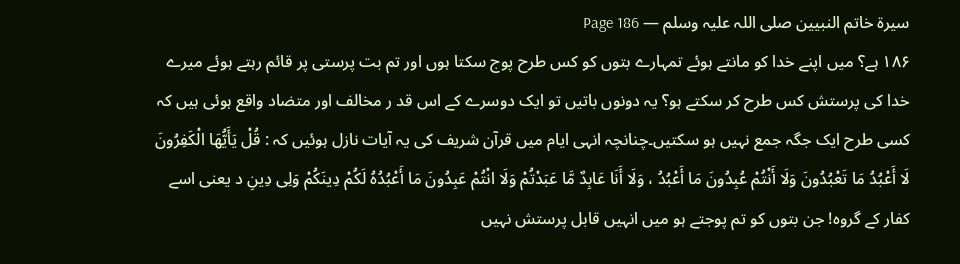سیرۃ خاتم النبیین صلی اللہ علیہ وسلم — Page 186
۱۸۶ ہے؟ میں اپنے خدا کو مانتے ہوئے تمہارے بتوں کو کس طرح پوج سکتا ہوں اور تم بت پرستی پر قائم رہتے ہوئے میرے خدا کی پرستش کس طرح کر سکتے ہو؟ یہ دونوں باتیں تو ایک دوسرے کے اس قد ر مخالف اور متضاد واقع ہوئی ہیں کہ کسی طرح ایک جگہ جمع نہیں ہو سکتیں۔چنانچہ انہی ایام میں قرآن شریف کی یہ آیات نازل ہوئیں کہ : قُلْ يَأَيُّهَا الْكَفِرُونَ لَا أَعْبُدُ مَا تَعْبُدُونَ وَلَا أَنْتُمْ عُبِدُونَ مَا أَعْبُدُ ، وَلَا أَنَا عَابِدٌ مَّا عَبَدْتُمْ وَلَا انْتُمْ عَبِدُونَ مَا أَعْبُدُهُ لَكُمْ دِينَكُمْ وَلِى دِينِ د یعنی اسے کفار کے گروہ! جن بتوں کو تم پوجتے ہو میں انہیں قابل پرستش نہیں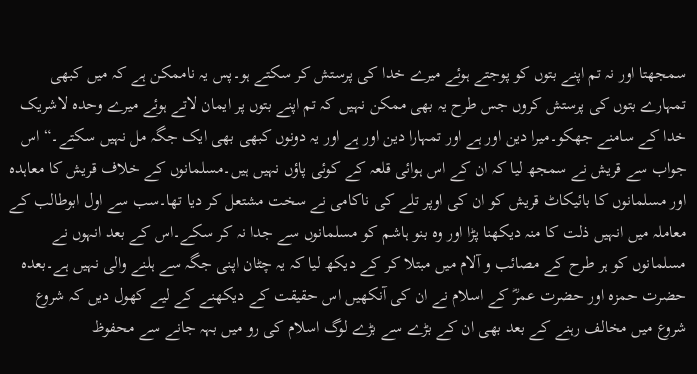سمجھتا اور نہ تم اپنے بتوں کو پوجتے ہوئے میرے خدا کی پرستش کر سکتے ہو۔پس یہ ناممکن ہے کہ میں کبھی تمہارے بتوں کی پرستش کروں جس طرح یہ بھی ممکن نہیں کہ تم اپنے بتوں پر ایمان لاتے ہوئے میرے وحدہ لاشریک خدا کے سامنے جھکو۔میرا دین اور ہے اور تمہارا دین اور ہے اور یہ دونوں کبھی بھی ایک جگہ مل نہیں سکتے۔“ اس جواب سے قریش نے سمجھ لیا کہ ان کے اس ہوائی قلعہ کے کوئی پاؤں نہیں ہیں۔مسلمانوں کے خلاف قریش کا معاہدہ اور مسلمانوں کا بائیکاٹ قریش کو ان کی اوپر تلے کی ناکامی نے سخت مشتعل کر دیا تھا۔سب سے اول ابوطالب کے معاملہ میں انہیں ذلت کا منہ دیکھنا پڑا اور وہ بنو ہاشم کو مسلمانوں سے جدا نہ کر سکے۔اس کے بعد انہوں نے مسلمانوں کو ہر طرح کے مصائب و آلام میں مبتلا کر کے دیکھ لیا کہ یہ چٹان اپنی جگہ سے ہلنے والی نہیں ہے۔بعدہ حضرت حمزہ اور حضرت عمرؓ کے اسلام نے ان کی آنکھیں اس حقیقت کے دیکھنے کے لیے کھول دیں کہ شروع شروع میں مخالف رہنے کے بعد بھی ان کے بڑے سے بڑے لوگ اسلام کی رو میں بہہ جانے سے محفوظ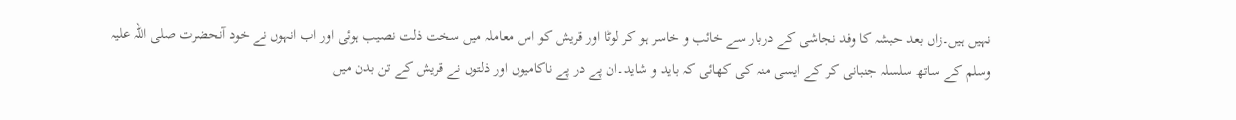نہیں ہیں۔زاں بعد حبشہ کا وفد نجاشی کے دربار سے خائب و خاسر ہو کر لوٹا اور قریش کو اس معاملہ میں سخت ذلت نصیب ہوئی اور اب انہوں نے خود آنحضرت صلی اللہ علیہ وسلم کے ساتھ سلسلہ جنبانی کر کے ایسی منہ کی کھائی کہ باید و شاید۔ان پے در پے ناکامیوں اور ذلتوں نے قریش کے تن بدن میں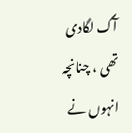آگ لگادی تھی ، چنانچہ انہوں نے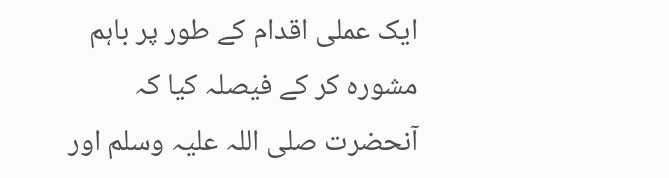ایک عملی اقدام کے طور پر باہم مشورہ کر کے فیصلہ کیا کہ آنحضرت صلی اللہ علیہ وسلم اور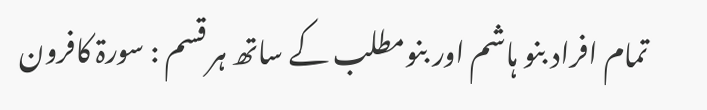تمام افراد بنو ہاشم اور بنومطلب کے ساتھ ہر قسم : سورۃ کافرون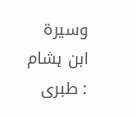وسيرة ابن ہشام : طبری